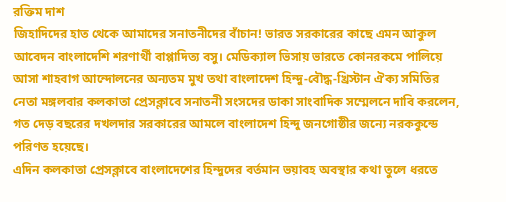রক্তিম দাশ
জিহাদিদের হাত থেকে আমাদের সনাতনীদের বাঁচান! ভারত সরকারের কাছে এমন আকুল আবেদন বাংলাদেশি শরণার্থী বাপ্পাদিত্য বসু। মেডিক্যাল ভিসায় ভারতে কোনরকমে পালিয়ে আসা শাহবাগ আন্দোলনের অন্যতম মুখ তথা বাংলাদেশ হিন্দু-বৌদ্ধ-খ্রিস্টান ঐক্য সমিতির নেতা মঙ্গলবার কলকাতা প্রেসক্লাবে সনাতনী সংসদের ডাকা সাংবাদিক সম্মেলনে দাবি করলেন, গত দেড় বছরের দখলদার সরকারের আমলে বাংলাদেশ হিন্দু জনগোষ্ঠীর জন্যে নরককুন্ডে পরিণত হয়েছে।
এদিন কলকাতা প্রেসক্লাবে বাংলাদেশের হিন্দুদের বর্তমান ভয়াবহ অবস্থার কথা তুলে ধরতে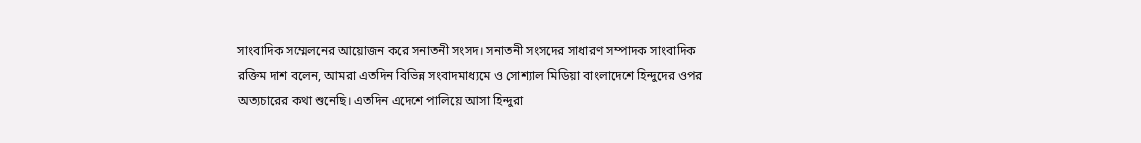সাংবাদিক সম্মেলনের আয়োজন করে সনাতনী সংসদ। সনাতনী সংসদের সাধারণ সম্পাদক সাংবাদিক রক্তিম দাশ বলেন, আমরা এতদিন বিভিন্ন সংবাদমাধ্যমে ও সোশ্যাল মিডিয়া বাংলাদেশে হিন্দুদের ওপর অত্যচারের কথা শুনেছি। এতদিন এদেশে পালিয়ে আসা হিন্দুরা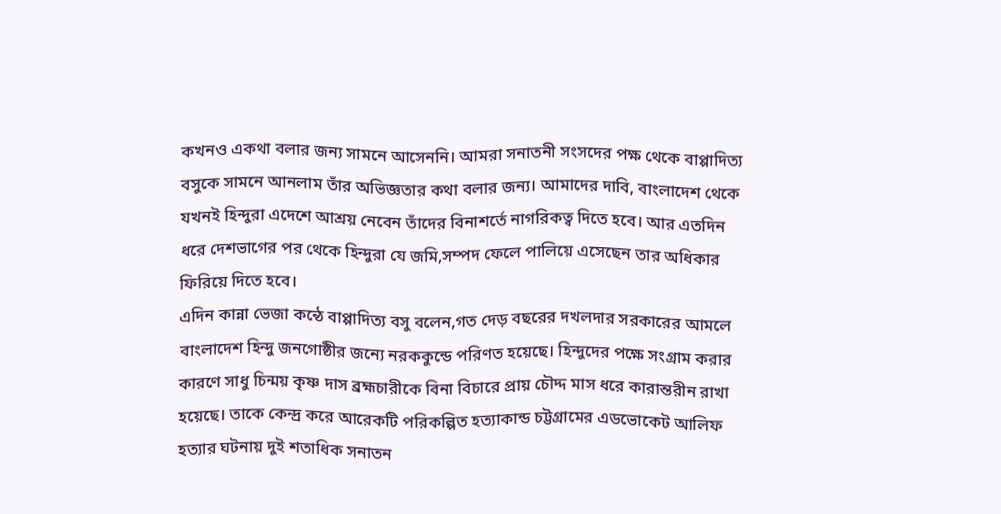কখনও একথা বলার জন্য সামনে আসেননি। আমরা সনাতনী সংসদের পক্ষ থেকে বাপ্পাদিত্য বসুকে সামনে আনলাম তাঁর অভিজ্ঞতার কথা বলার জন্য। আমাদের দাবি, বাংলাদেশ থেকে যখনই হিন্দুরা এদেশে আশ্রয় নেবেন তাঁদের বিনাশর্তে নাগরিকত্ব দিতে হবে। আর এতদিন ধরে দেশভাগের পর থেকে হিন্দুরা যে জমি,সম্পদ ফেলে পালিয়ে এসেছেন তার অধিকার ফিরিয়ে দিতে হবে।
এদিন কান্না ভেজা কন্ঠে বাপ্পাদিত্য বসু বলেন,গত দেড় বছরের দখলদার সরকারের আমলে বাংলাদেশ হিন্দু জনগোষ্ঠীর জন্যে নরককুন্ডে পরিণত হয়েছে। হিন্দুদের পক্ষে সংগ্রাম করার কারণে সাধু চিন্ময় কৃষ্ণ দাস ব্রহ্মচারীকে বিনা বিচারে প্রায় চৌদ্দ মাস ধরে কারান্তরীন রাখা হয়েছে। তাকে কেন্দ্র করে আরেকটি পরিকল্পিত হত্যাকান্ড চট্টগ্রামের এডভোকেট আলিফ হত্যার ঘটনায় দুই শতাধিক সনাতন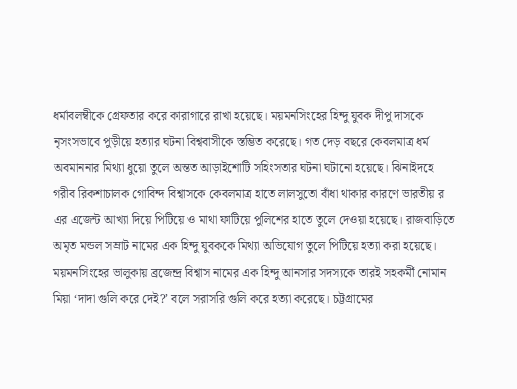ধর্মাবলম্বীকে গ্রেফতার করে কারাগারে রাখা হয়েছে। ময়মনসিংহের হিন্দু যুবক দীপু দাসকে নৃসংসভাবে পুড়ীয়ে হত্যার ঘটনা বিশ্ববাসীকে স্তম্ভিত করেছে। গত দেড় বছরে কেবলমাত্র ধর্ম অবমাননার মিথ্যা ধুয়ো তুলে অন্তত আড়াইশোটি সহিংসতার ঘটনা ঘটানো হয়েছে। ঝিনাইদহে গরীব রিকশাচালক গোবিন্দ বিশ্বাসকে কেবলমাত্র হাতে লালসুতো বাঁধা থাকার কারণে ভারতীয় র এর এজেন্ট আখ্যা দিয়ে পিটিয়ে ও মাথা ফাটিয়ে পুলিশের হাতে তুলে দেওয়া হয়েছে। রাজবাড়িতে অমৃত মন্ডল সম্রাট নামের এক হিন্দু যুবককে মিথ্যা অভিযোগ তুলে পিটিয়ে হত্যা করা হয়েছে। ময়মনসিংহের ভালুকায় ব্রজেন্দ্র বিশ্বাস নামের এক হিন্দু আনসার সদস্যকে তারই সহকর্মী নোমান মিয়া ‘দাদা গুলি করে দেই?’ বলে সরাসরি গুলি করে হত্যা করেছে। চট্টগ্রামের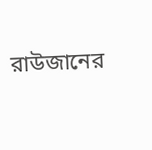রাউজানের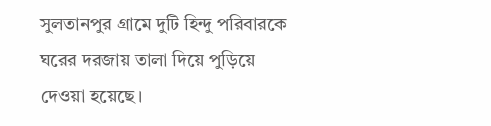সুলতানপুর গ্রামে দুটি হিন্দু পরিবারকে ঘরের দরজায় তালা দিয়ে পুড়িয়ে দেওয়া হয়েছে।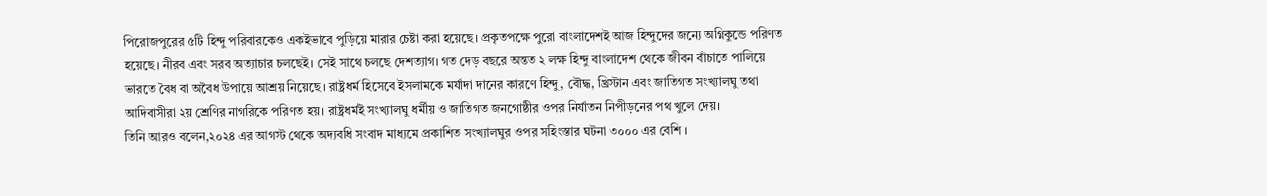পিরোজপুরের ৫টি হিন্দু পরিবারকেও একইভাবে পুড়িয়ে মারার চেষ্টা করা হয়েছে। প্রকৃতপক্ষে পুরো বাংলাদেশই আজ হিন্দুদের জন্যে অগ্নিকুন্ডে পরিণত হয়েছে। নীরব এবং সরব অত্যাচার চলছেই। সেই সাথে চলছে দেশত্যাগ। গত দেড় বছরে অন্তত ২ লক্ষ হিন্দু বাংলাদেশ থেকে জীবন বাঁচাতে পালিয়ে ভারতে বৈধ বা অবৈধ উপায়ে আশ্রয় নিয়েছে। রাষ্ট্রধর্ম হিসেবে ইসলামকে মর্যাদা দানের কারণে হিন্দু, বৌদ্ধ, খ্রিস্টান এবং জাতিগত সংখ্যালঘু তথা আদিবাসীরা ২য় শ্রেণির নাগরিকে পরিণত হয়। রাষ্ট্রধর্মই সংখ্যালঘু ধর্মীয় ও জাতিগত জনগোষ্ঠীর ওপর নির্যাতন নিপীড়নের পথ খুলে দেয়।
তিনি আরও বলেন,২০২৪ এর আগস্ট থেকে অদ্যবধি সংবাদ মাধ্যমে প্রকাশিত সংখ্যালঘুর ওপর সহিংস্তার ঘটনা ৩০০০ এর বেশি ।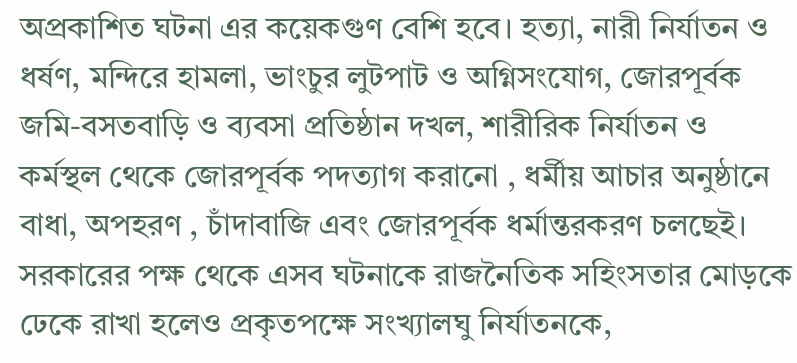অপ্রকাশিত ঘটনা এর কয়েকগুণ বেশি হবে। হত্যা, নারী নির্যাতন ও ধর্ষণ, মন্দিরে হামলা, ভাংচুর লুটপাট ও অগ্নিসংযোগ, জোরপূর্বক জমি-বসতবাড়ি ও ব্যবসা প্রতিষ্ঠান দখল, শারীরিক নির্যাতন ও কর্মস্থল থেকে জোরপূর্বক পদত্যাগ করানো , ধর্মীয় আচার অনুষ্ঠানে বাধা, অপহরণ , চাঁদাবাজি এবং জোরপূর্বক ধর্মান্তরকরণ চলছেই। সরকারের পক্ষ থেকে এসব ঘটনাকে রাজনৈতিক সহিংসতার মোড়কে ঢেকে রাখা হলেও প্রকৃতপক্ষে সংখ্যালঘু নির্যাতনকে,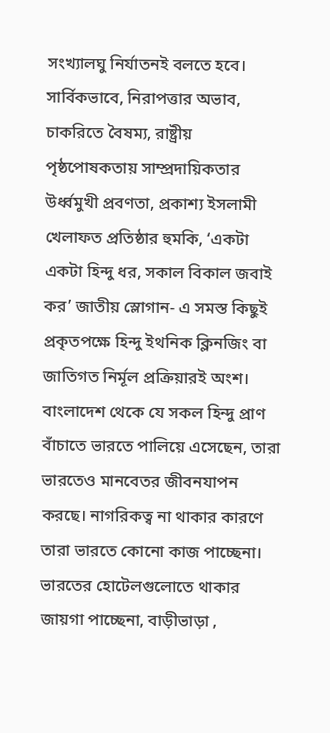সংখ্যালঘু নির্যাতনই বলতে হবে। সার্বিকভাবে, নিরাপত্তার অভাব, চাকরিতে বৈষম্য, রাষ্ট্রীয় পৃষ্ঠপোষকতায় সাম্প্রদায়িকতার উর্ধ্বমুখী প্রবণতা, প্রকাশ্য ইসলামী খেলাফত প্রতিষ্ঠার হুমকি, ‘একটা একটা হিন্দু ধর, সকাল বিকাল জবাই কর’ জাতীয় স্লোগান- এ সমস্ত কিছুই প্রকৃতপক্ষে হিন্দু ইথনিক ক্লিনজিং বা জাতিগত নির্মূল প্রক্রিয়ারই অংশ। বাংলাদেশ থেকে যে সকল হিন্দু প্রাণ বাঁচাতে ভারতে পালিয়ে এসেছেন, তারা ভারতেও মানবেতর জীবনযাপন করছে। নাগরিকত্ব না থাকার কারণে তারা ভারতে কোনো কাজ পাচ্ছেনা। ভারতের হোটেলগুলোতে থাকার জায়গা পাচ্ছেনা, বাড়ীভাড়া ,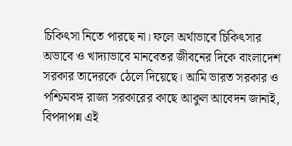চিকিৎসা নিতে পারছে না। ফলে অর্থাভাবে চিকিৎসার অভাবে ও খাদ্যাভাবে মানবেতর জীবনের দিকে বাংলাদেশ সরকার তাদেরকে ঠেলে দিয়েছে। আমি ভারত সরকার ও পশ্চিমবঙ্গ রাজ্য সরকারের কাছে আকুল আবেদন জানাই, বিপদাপন্ন এই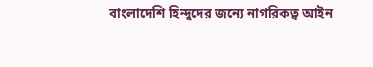বাংলাদেশি হিন্দুদের জন্যে নাগরিকত্ব আইন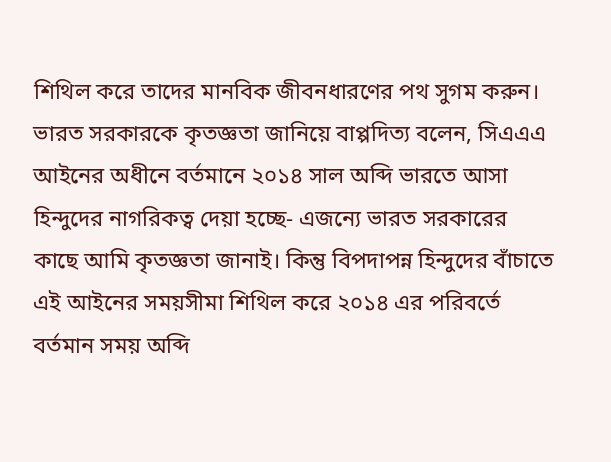শিথিল করে তাদের মানবিক জীবনধারণের পথ সুগম করুন।
ভারত সরকারকে কৃতজ্ঞতা জানিয়ে বাপ্পদিত্য বলেন, সিএএএ আইনের অধীনে বর্তমানে ২০১৪ সাল অব্দি ভারতে আসা হিন্দুদের নাগরিকত্ব দেয়া হচ্ছে- এজন্যে ভারত সরকারের কাছে আমি কৃতজ্ঞতা জানাই। কিন্তু বিপদাপন্ন হিন্দুদের বাঁচাতে এই আইনের সময়সীমা শিথিল করে ২০১৪ এর পরিবর্তে বর্তমান সময় অব্দি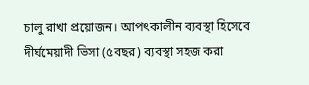চালু রাখা প্রয়োজন। আপৎকালীন ব্যবস্থা হিসেবে দীর্ঘমেয়াদী ভিসা (৫বছর) ব্যবস্থা সহজ করা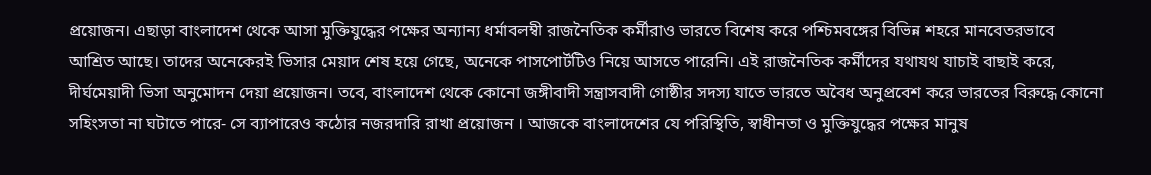প্রয়োজন। এছাড়া বাংলাদেশ থেকে আসা মুক্তিযুদ্ধের পক্ষের অন্যান্য ধর্মাবলম্বী রাজনৈতিক কর্মীরাও ভারতে বিশেষ করে পশ্চিমবঙ্গের বিভিন্ন শহরে মানবেতরভাবে আশ্রিত আছে। তাদের অনেকেরই ভিসার মেয়াদ শেষ হয়ে গেছে, অনেকে পাসপোর্টটিও নিয়ে আসতে পারেনি। এই রাজনৈতিক কর্মীদের যথাযথ যাচাই বাছাই করে, দীর্ঘমেয়াদী ভিসা অনুমোদন দেয়া প্রয়োজন। তবে, বাংলাদেশ থেকে কোনো জঙ্গীবাদী সন্ত্রাসবাদী গোষ্ঠীর সদস্য যাতে ভারতে অবৈধ অনুপ্রবেশ করে ভারতের বিরুদ্ধে কোনো সহিংসতা না ঘটাতে পারে- সে ব্যাপারেও কঠোর নজরদারি রাখা প্রয়োজন । আজকে বাংলাদেশের যে পরিস্থিতি, স্বাধীনতা ও মুক্তিযুদ্ধের পক্ষের মানুষ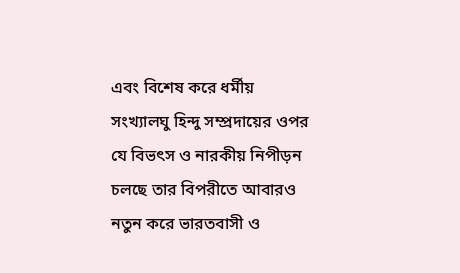এবং বিশেষ করে ধর্মীয় সংখ্যালঘু হিন্দু সম্প্রদায়ের ওপর যে বিভৎস ও নারকীয় নিপীড়ন চলছে তার বিপরীতে আবারও নতুন করে ভারতবাসী ও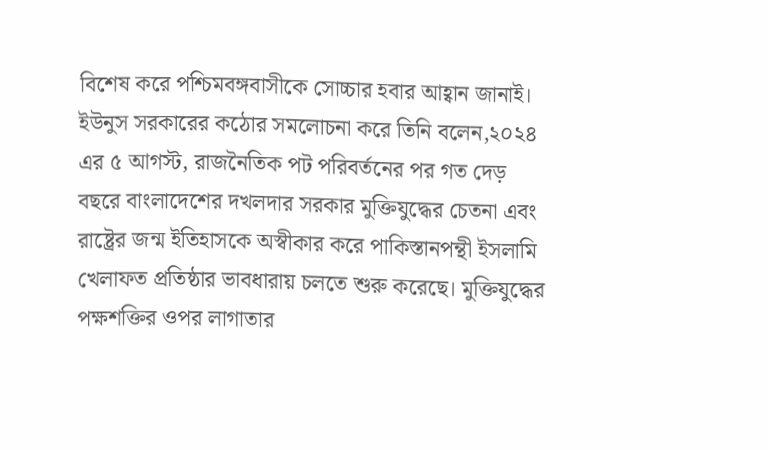বিশেষ করে পশ্চিমবঙ্গবাসীকে সোচ্চার হবার আহ্বান জানাই।
ইউনুস সরকারের কঠোর সমলোচনা করে তিনি বলেন,২০২৪ এর ৫ আগস্ট, রাজনৈতিক পট পরিবর্তনের পর গত দেড় বছরে বাংলাদেশের দখলদার সরকার মুক্তিযুদ্ধের চেতনা এবং রাষ্ট্রের জন্ম ইতিহাসকে অস্বীকার করে পাকিস্তানপন্থী ইসলামি খেলাফত প্রতিষ্ঠার ভাবধারায় চলতে শুরু করেছে। মুক্তিযুদ্ধের পক্ষশক্তির ওপর লাগাতার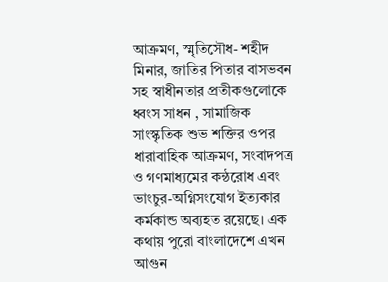আক্রমণ, স্মৃতিসৌধ- শহীদ মিনার, জাতির পিতার বাসভবন সহ স্বাধীনতার প্রতীকগুলোকে ধ্বংস সাধন , সামাজিক সাংস্কৃতিক শুভ শক্তির ওপর ধারাবাহিক আক্রমণ, সংবাদপত্র ও গণমাধ্যমের কন্ঠরোধ এবং ভাংচুর-অগ্নিসংযোগ ইত্যকার কর্মকান্ড অব্যহত রয়েছে। এক কথায় পুরো বাংলাদেশে এখন আগুন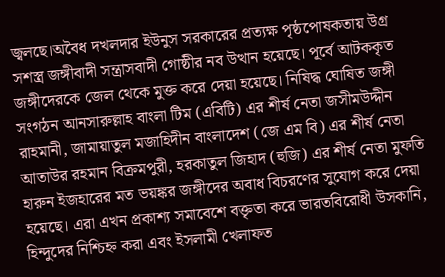জ্বলছে।অবৈধ দখলদার ইউনুস সরকারের প্রত্যক্ষ পৃষ্ঠপোষকতায় উগ্র সশস্ত্র জঙ্গীবাদী সন্ত্রাসবাদী গোষ্ঠীর নব উত্থান হয়েছে। পূর্বে আটককৃত জঙ্গীদেরকে জেল থেকে মুক্ত করে দেয়া হয়েছে। নিষিদ্ধ ঘোষিত জঙ্গী সংগঠন আনসারুল্লাহ বাংলা টিম (এবিটি) এর শীর্ষ নেতা জসীমউদ্দীন রাহমানী, জামায়াতুল মজাহিদীন বাংলাদেশ (জে এম বি) এর শীর্ষ নেতা আতাউর রহমান বিক্রমপুরী, হরকাতুল জিহাদ (হুজি) এর শীর্ষ নেতা মুফতি হারুন ইজহারের মত ভয়ঙ্কর জঙ্গীদের অবাধ বিচরণের সুযোগ করে দেয়া হয়েছে। এরা এখন প্রকাশ্য সমাবেশে বক্তৃতা করে ভারতবিরোধী উসকানি, হিন্দুদের নিশ্চিহ্ন করা এবং ইসলামী খেলাফত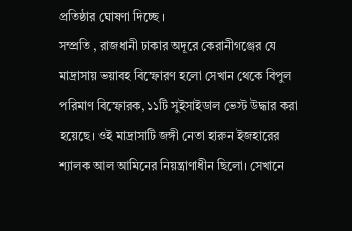প্রতিষ্ঠার ঘোষণা দিচ্ছে ।
সম্প্রতি , রাজধানী ঢাকার অদূরে কেরানীগঞ্জের যে মাদ্রাসায় ভয়াবহ বিস্ফোরণ হলো সেখান থেকে বিপুল পরিমাণ বিস্ফোরক, ১১টি সুইসাইডাল ভেস্ট উদ্ধার করা হয়েছে। ওই মাদ্রাসাটি জঙ্গী নেতা হারুন ইজহারের শ্যালক আল আমিনের নিয়ন্ত্রাণাধীন ছিলো। সেখানে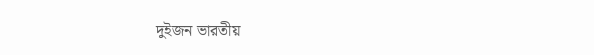দুইজন ভারতীয়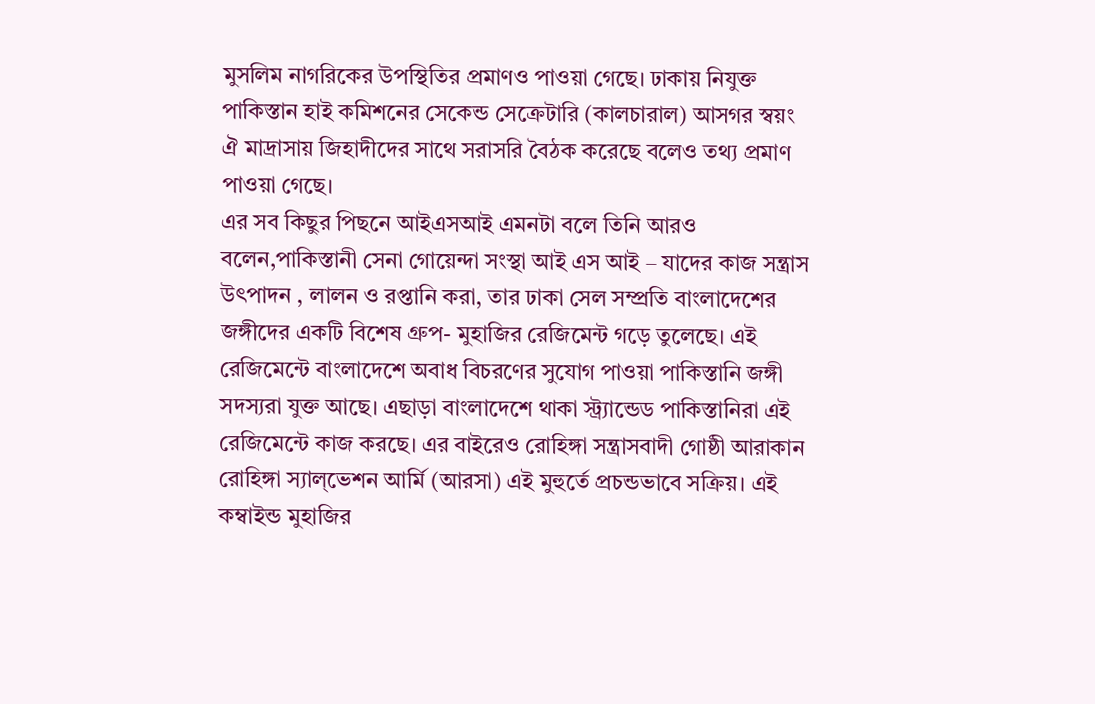মুসলিম নাগরিকের উপস্থিতির প্রমাণও পাওয়া গেছে। ঢাকায় নিযুক্ত পাকিস্তান হাই কমিশনের সেকেন্ড সেক্রেটারি (কালচারাল) আসগর স্বয়ং ঐ মাদ্রাসায় জিহাদীদের সাথে সরাসরি বৈঠক করেছে বলেও তথ্য প্রমাণ পাওয়া গেছে।
এর সব কিছুর পিছনে আইএসআই এমনটা বলে তিনি আরও বলেন,পাকিস্তানী সেনা গোয়েন্দা সংস্থা আই এস আই – যাদের কাজ সন্ত্রাস উৎপাদন , লালন ও রপ্তানি করা, তার ঢাকা সেল সম্প্রতি বাংলাদেশের জঙ্গীদের একটি বিশেষ গ্রুপ- মুহাজির রেজিমেন্ট গড়ে তুলেছে। এই রেজিমেন্টে বাংলাদেশে অবাধ বিচরণের সুযোগ পাওয়া পাকিস্তানি জঙ্গী সদস্যরা যুক্ত আছে। এছাড়া বাংলাদেশে থাকা স্ট্র্যান্ডেড পাকিস্তানিরা এই রেজিমেন্টে কাজ করছে। এর বাইরেও রোহিঙ্গা সন্ত্রাসবাদী গোষ্ঠী আরাকান রোহিঙ্গা স্যাল্ভেশন আর্মি (আরসা) এই মুহুর্তে প্রচন্ডভাবে সক্রিয়। এই কম্বাইন্ড মুহাজির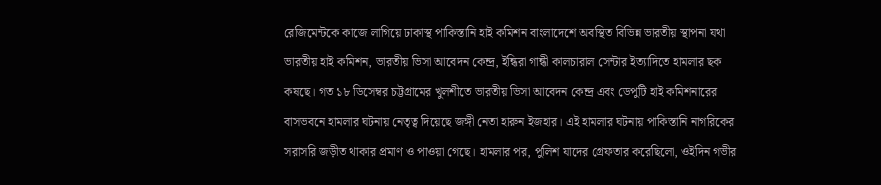রেজিমেন্টকে কাজে লাগিয়ে ঢাকাস্থ পাকিস্তানি হাই কমিশন বাংলাদেশে অবস্থিত বিভিন্ন ভারতীয় স্থাপনা যথা ভারতীয় হাই কমিশন, ভারতীয় ভিসা আবেদন কেন্দ্র, ইন্ধিরা গান্ধী কালচারাল সেন্টার ইত্যাদিতে হামলার ছক কষছে। গত ১৮ ডিসেম্বর চট্টগ্রামের খুলশীতে ভারতীয় ভিসা আবেদন কেন্দ্র এবং ডেপুটি হাই কমিশনারের বাসভবনে হামলার ঘটনায় নেতৃত্ব দিয়েছে জঙ্গী নেতা হারুন ইজহার। এই হামলার ঘটনায় পাকিস্তানি নাগরিকের সরাসরি জড়ীত থাকার প্রমাণ ও পাওয়া গেছে। হামলার পর, পুলিশ যাদের গ্রেফতার করেছিলো, ওইদিন গভীর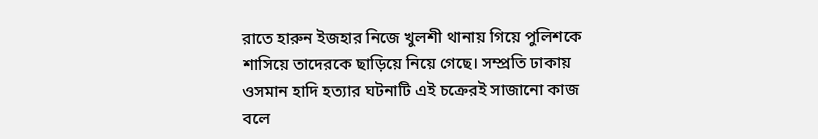রাতে হারুন ইজহার নিজে খুলশী থানায় গিয়ে পুলিশকে শাসিয়ে তাদেরকে ছাড়িয়ে নিয়ে গেছে। সম্প্রতি ঢাকায় ওসমান হাদি হত্যার ঘটনাটি এই চক্রেরই সাজানো কাজ বলে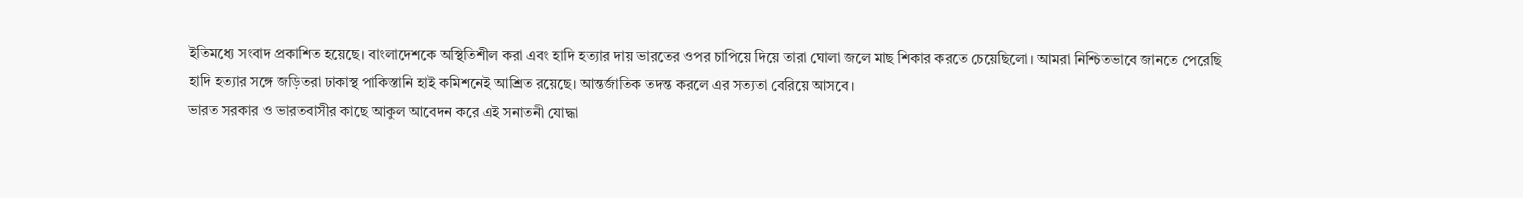ইতিমধ্যে সংবাদ প্রকাশিত হয়েছে। বাংলাদেশকে অস্থিতিশীল করা এবং হাদি হত্যার দায় ভারতের ওপর চাপিয়ে দিয়ে তারা ঘোলা জলে মাছ শিকার করতে চেয়েছিলো। আমরা নিশ্চিতভাবে জানতে পেরেছি হাদি হত্যার সঙ্গে জড়িতরা ঢাকাস্থ পাকিস্তানি হাই কমিশনেই আশ্রিত রয়েছে। আন্তর্জাতিক তদন্ত করলে এর সত্যতা বেরিয়ে আসবে।
ভারত সরকার ও ভারতবাসীর কাছে আকুল আবেদন করে এই সনাতনী যোদ্ধা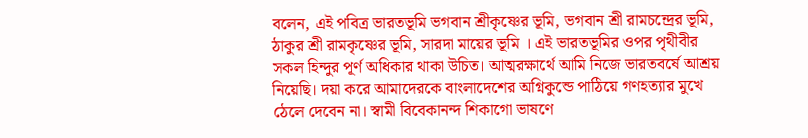বলেন, এই পবিত্র ভারতভূমি ভগবান শ্রীকৃষ্ণের ভূমি, ভগবান শ্রী রামচন্দ্রের ভূমি, ঠাকুর শ্রী রামকৃষ্ণের ভূমি, সারদা মায়ের ভূমি । এই ভারতভূমির ওপর পৃথীবীর সকল হিন্দুর পূর্ণ অধিকার থাকা উচিত। আত্মরক্ষার্থে আমি নিজে ভারতবর্ষে আশ্রয় নিয়েছি। দয়া করে আমাদেরকে বাংলাদেশের অগ্নিকুন্ডে পাঠিয়ে গণহত্যার মুখে ঠেলে দেবেন না। স্বামী বিবেকানন্দ শিকাগো ভাষণে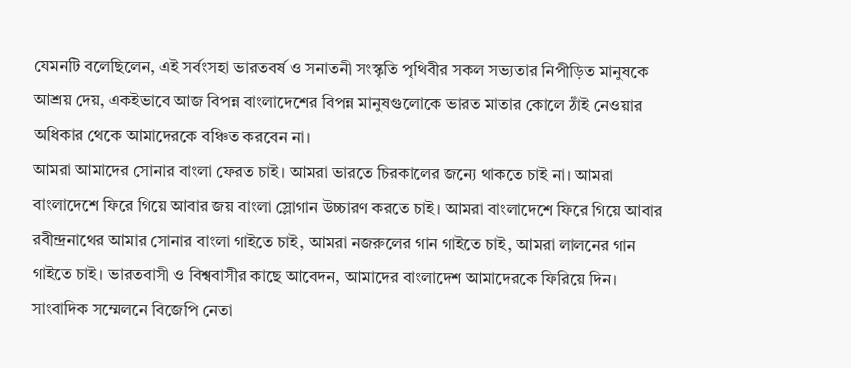যেমনটি বলেছিলেন, এই সর্বংসহা ভারতবর্ষ ও সনাতনী সংস্কৃতি পৃথিবীর সকল সভ্যতার নিপীড়িত মানুষকে আশ্রয় দেয়, একইভাবে আজ বিপন্ন বাংলাদেশের বিপন্ন মানুষগুলোকে ভারত মাতার কোলে ঠাঁই নেওয়ার অধিকার থেকে আমাদেরকে বঞ্চিত করবেন না।
আমরা আমাদের সোনার বাংলা ফেরত চাই। আমরা ভারতে চিরকালের জন্যে থাকতে চাই না। আমরা বাংলাদেশে ফিরে গিয়ে আবার জয় বাংলা স্লোগান উচ্চারণ করতে চাই। আমরা বাংলাদেশে ফিরে গিয়ে আবার রবীন্দ্রনাথের আমার সোনার বাংলা গাইতে চাই, আমরা নজরুলের গান গাইতে চাই, আমরা লালনের গান গাইতে চাই। ভারতবাসী ও বিশ্ববাসীর কাছে আবেদন, আমাদের বাংলাদেশ আমাদেরকে ফিরিয়ে দিন।
সাংবাদিক সম্মেলনে বিজেপি নেতা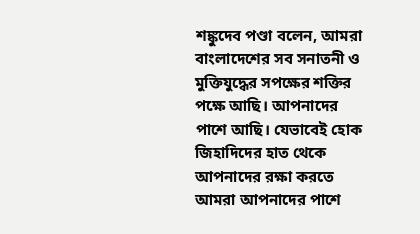শঙ্কুদেব পণ্ডা বলেন, আমরা বাংলাদেশের সব সনাতনী ও মুক্তিযুদ্ধের সপক্ষের শক্তির পক্ষে আছি। আপনাদের পাশে আছি। যেভাবেই হোক জিহাদিদের হাত থেকে আপনাদের রক্ষা করতে আমরা আপনাদের পাশে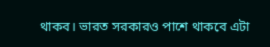থাকব। ভারত সরকারও পাশে থাকবে এটা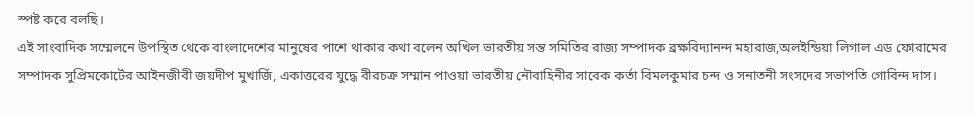স্পষ্ট করে বলছি।
এই সাংবাদিক সম্মেলনে উপস্থিত থেকে বাংলাদেশের মানুষের পাশে থাকার কথা বলেন অখিল ভারতীয় সন্ত সমিতির রাজ্য সম্পাদক ব্রক্ষবিদ্যানন্দ মহারাজ,অলইন্ডিয়া লিগাল এড ফোরামের সম্পাদক সুপ্রিমকোর্টের আইনজীবী জয়দীপ মুখার্জি, একাত্তরের যুদ্ধে বীরচক্র সম্মান পাওয়া ভারতীয় নৌবাহিনীর সাবেক কর্তা বিমলকুমার চন্দ ও সনাতনী সংসদের সভাপতি গোবিন্দ দাস।